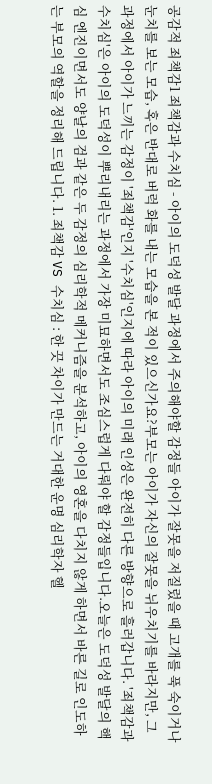공감적 죄책감1 죄책감과 수치심 - 아이의 도덕성 발달 과정에서 주의해야할 감정들 아이가 잘못을 저질렀을 때 고개를 푹 숙이거나 눈치를 보는 모습, 혹은 반대로 버럭 화를 내는 모습을 본 적이 있으신가요?부모는 아이가 자신의 잘못을 뉘우치기를 바라지만, 그 과정에서 아이가 느끼는 감정이 '죄책감'인지 '수치심'인지에 따라 아이의 미래 인성은 완전히 다른 방향으로 흘러갑니다. '죄책감과 수치심'은 아이의 도덕성이 뿌리내리는 과정에서 가장 미묘하면서도 조심스럽게 다뤄야 할 감정들입니다.오늘은 도덕성 발달의 핵심 엔진이면서도 양날의 검과 같은 두 감정의 심리학적 메커니즘을 분석하고, 아이의 영혼을 다치지 않게 하면서 바른 길로 인도하는 부모의 역할을 정리해 드립니다. 1. 죄책감 VS 수치심 : 한 끗 차이가 만드는 거대한 운명 심리학자 헬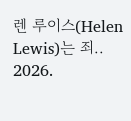렌 루이스(Helen Lewis)는 죄.. 2026.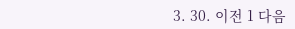3. 30. 이전 1 다음